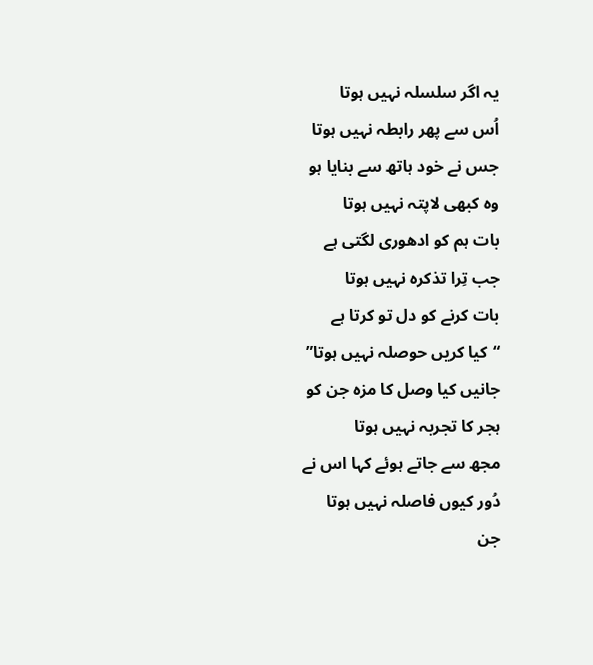یہ اگر سلسلہ نہیں ہوتا
اُس سے پھر رابطہ نہیں ہوتا
جس نے خود ہاتھ سے بنایا ہو
وہ کبھی لاپتہ نہیں ہوتا
بات ہم کو ادھوری لگتی ہے
جب تِرا تذکرہ نہیں ہوتا
بات کرنے کو دل تو کرتا ہے
“کیا کریں حوصلہ نہیں ہوتا”
جانیں کیا وصل کا مزہ جن کو
ہجر کا تجربہ نہیں ہوتا
مجھ سے جاتے ہوئے کہا اس نے
دُور کیوں فاصلہ نہیں ہوتا
جن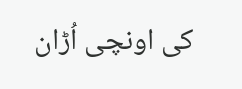کی اونچی اُڑان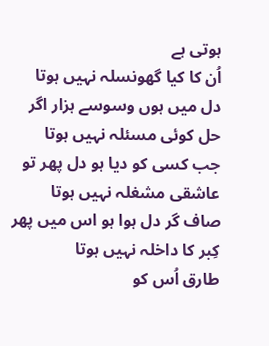ہوتی ہے
اُن کا کیا گھونسلہ نہیں ہوتا
دل میں ہوں وسوسے ہزار اگر
حل کوئی مسئلہ نہیں ہوتا
جب کسی کو دیا ہو دل پھر تو
عاشقی مشغلہ نہیں ہوتا
صاف گر دل ہوا ہو اس میں پھر
کِبر کا داخلہ نہیں ہوتا
طارق اُس کو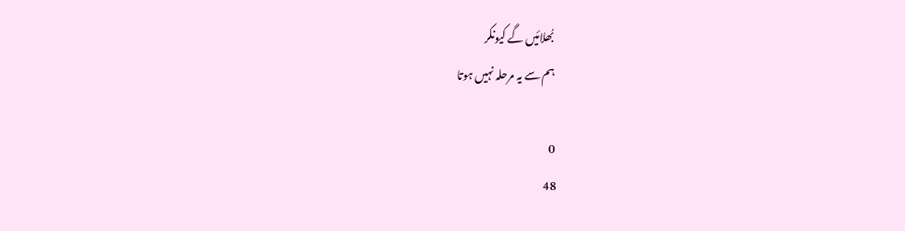بُھلائیں گے کیونکر
ہم سے یہ مرحلہ نہیں ہوتا

0
48